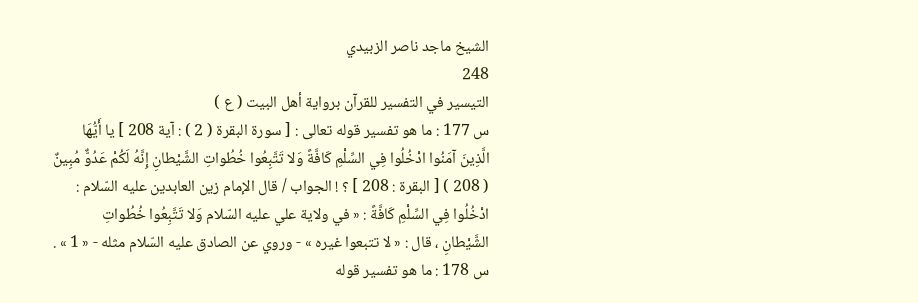الشيخ ماجد ناصر الزبيدي
248
التيسير في التفسير للقرآن برواية أهل البيت ( ع )
س 177 : ما هو تفسير قوله تعالى : [ سورة البقرة ( 2 ) : آية 208 ] يا أَيُّهَا الَّذِينَ آمَنُوا ادْخُلُوا فِي السِّلْمِ كَافَّةً وَلا تَتَّبِعُوا خُطُواتِ الشَّيْطانِ إِنَّهُ لَكُمْ عَدُوٌّ مُبِينٌ ( 208 ) [ البقرة : 208 ] ؟ ! الجواب / قال الإمام زين العابدين عليه السّلام : ادْخُلُوا فِي السِّلْمِ كَافَّةً : « في ولاية علي عليه السّلام وَلا تَتَّبِعُوا خُطُواتِ الشَّيْطانِ ، قال : « لا تتبعوا غيره » - وروي عن الصادق عليه السّلام مثله - « 1 » . س 178 : ما هو تفسير قوله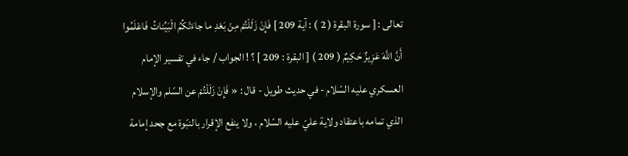تعالى : [ سورة البقرة ( 2 ) : آية 209 ] فَإِنْ زَلَلْتُمْ مِنْ بَعْدِ ما جاءَتْكُمُ الْبَيِّناتُ فَاعْلَمُوا أَنَّ اللَّهَ عَزِيزٌ حَكِيمٌ ( 209 ) [ البقرة : 209 ] ؟ ! الجواب / جاء في تفسير الإمام العسكري عليه السّلام - في حديث طويل - قال : « فَإِنْ زَلَلْتُمْ عن السّلم والإسلام الذي تمامه باعتقاد ولاية عليّ عليه السّلام ، ولا ينفع الإقرار بالنبّوة مع جحد إمامة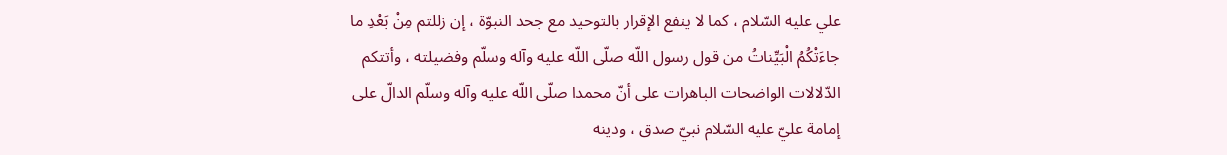علي عليه السّلام ، كما لا ينفع الإقرار بالتوحيد مع جحد النبوّة ، إن زللتم مِنْ بَعْدِ ما جاءَتْكُمُ الْبَيِّناتُ من قول رسول اللّه صلّى اللّه عليه وآله وسلّم وفضيلته ، وأتتكم الدّلالات الواضحات الباهرات على أنّ محمدا صلّى اللّه عليه وآله وسلّم الدالّ على إمامة عليّ عليه السّلام نبيّ صدق ، ودينه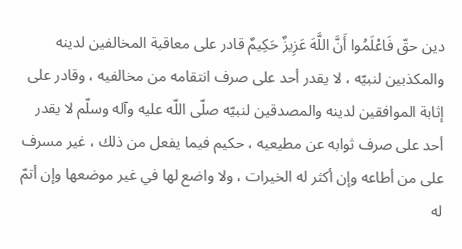دين حقّ فَاعْلَمُوا أَنَّ اللَّهَ عَزِيزٌ حَكِيمٌ قادر على معاقبة المخالفين لدينه والمكذبين لنبيّه ، لا يقدر أحد على صرف انتقامه من مخالفيه ، وقادر على إثابة الموافقين لدينه والمصدقين لنبيّه صلّى اللّه عليه وآله وسلّم لا يقدر أحد على صرف ثوابه عن مطيعيه ، حكيم فيما يفعل من ذلك ، غير مسرف على من أطاعه وإن أكثر له الخيرات ، ولا واضع لها في غير موضعها وإن أتمّ له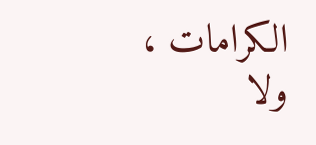الكرامات ، ولا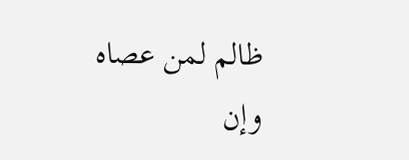ظالم لمن عصاه وإن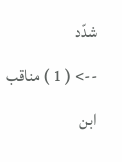شدّد
--> ( 1 ) مناقب ابن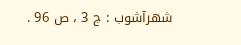شهرآشوب : ج 3 ، ص 96 .